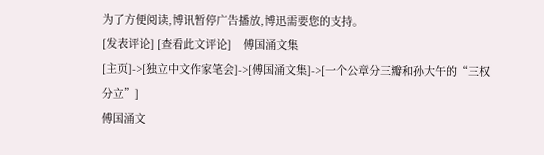为了方便阅读,博讯暂停广告播放,博迅需要您的支持。
[发表评论] [查看此文评论]    傅国涌文集
[主页]->[独立中文作家笔会]->[傅国涌文集]->[一个公章分三瓣和孙大午的“三权分立”]
傅国涌文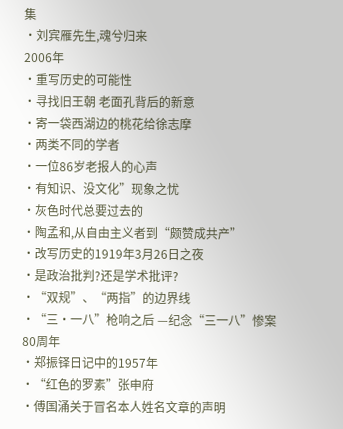集
·刘宾雁先生,魂兮归来
2006年
·重写历史的可能性
·寻找旧王朝 老面孔背后的新意
·寄一袋西湖边的桃花给徐志摩
·两类不同的学者
·一位86岁老报人的心声
·有知识、没文化”现象之忧
·灰色时代总要过去的
·陶孟和,从自由主义者到“颇赞成共产”
·改写历史的1919年3月26日之夜
·是政治批判?还是学术批评?
·“双规”、“两指”的边界线
·“三•一八”枪响之后 —纪念“三一八”惨案80周年
·郑振铎日记中的1957年
·“红色的罗素”张申府
·傅国涌关于冒名本人姓名文章的声明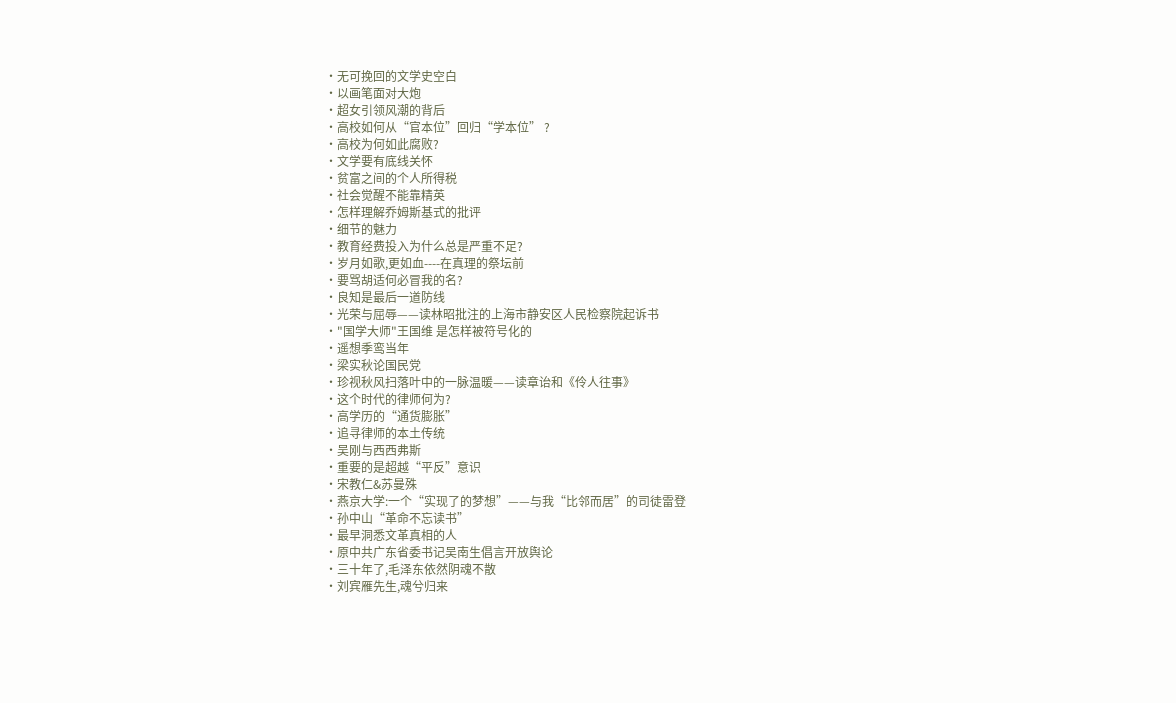·无可挽回的文学史空白
·以画笔面对大炮
·超女引领风潮的背后
·高校如何从“官本位”回归“学本位” ?
·高校为何如此腐败?
·文学要有底线关怀
·贫富之间的个人所得税
·社会觉醒不能靠精英
·怎样理解乔姆斯基式的批评
·细节的魅力
·教育经费投入为什么总是严重不足?
·岁月如歌,更如血----在真理的祭坛前
·要骂胡适何必冒我的名?
·良知是最后一道防线
·光荣与屈辱——读林昭批注的上海市静安区人民检察院起诉书
·"国学大师"王国维 是怎样被符号化的
·遥想季鸾当年
·梁实秋论国民党
·珍视秋风扫落叶中的一脉温暖——读章诒和《伶人往事》
·这个时代的律师何为?
·高学历的“通货膨胀”
·追寻律师的本土传统
·吴刚与西西弗斯
·重要的是超越“平反”意识
·宋教仁&苏曼殊
·燕京大学:一个“实现了的梦想”——与我“比邻而居”的司徒雷登
·孙中山“革命不忘读书”
·最早洞悉文革真相的人
·原中共广东省委书记吴南生倡言开放舆论
·三十年了,毛泽东依然阴魂不散
·刘宾雁先生,魂兮归来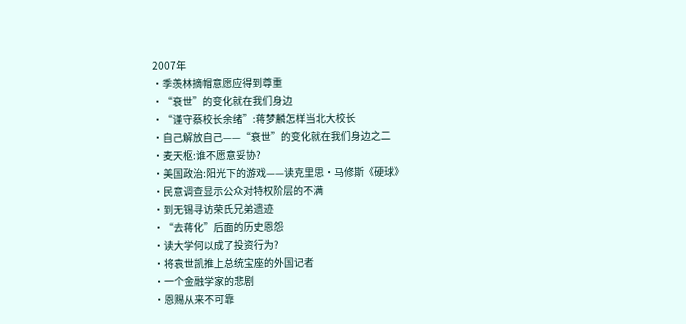2007年
·季羡林摘帽意愿应得到尊重
·“衰世”的变化就在我们身边
·“谨守蔡校长余绪”:蒋梦麟怎样当北大校长
·自己解放自己——“衰世”的变化就在我们身边之二
·麦天枢:谁不愿意妥协?
·美国政治:阳光下的游戏——读克里思·马修斯《硬球》
·民意调查显示公众对特权阶层的不满
·到无锡寻访荣氏兄弟遗迹
·“去蒋化”后面的历史恩怨
·读大学何以成了投资行为?
·将袁世凯推上总统宝座的外国记者
·一个金融学家的悲剧
·恩赐从来不可靠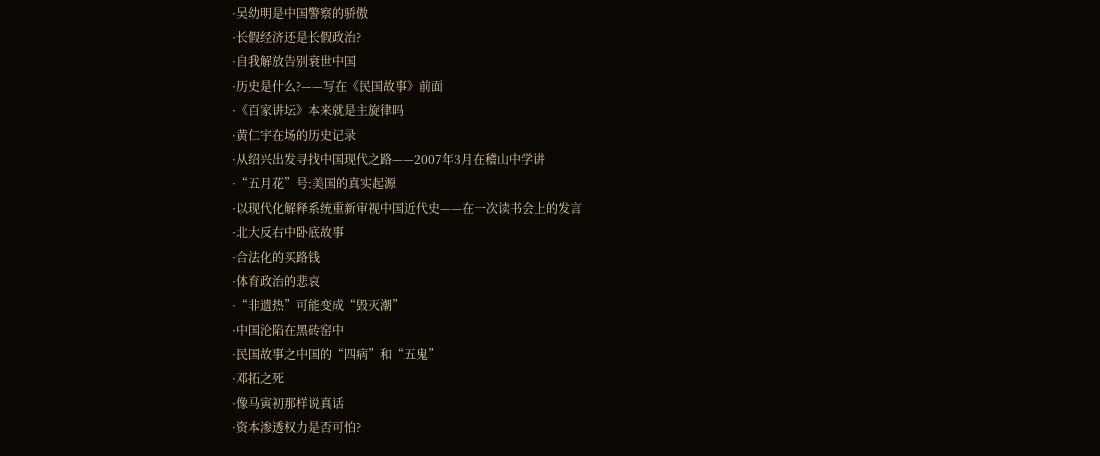·吴幼明是中国警察的骄傲
·长假经济还是长假政治?
·自我解放告别衰世中国
·历史是什么?——写在《民国故事》前面
·《百家讲坛》本来就是主旋律吗
·黄仁宇在场的历史记录
·从绍兴出发寻找中国现代之路——2007年3月在稽山中学讲
·“五月花”号:美国的真实起源
·以现代化解释系统重新审视中国近代史——在一次读书会上的发言
·北大反右中卧底故事
·合法化的买路钱
·体育政治的悲哀
·“非遗热”可能变成“毁灭潮”
·中国沦陷在黑砖窑中
·民国故事之中国的“四病”和“五鬼”
·邓拓之死
·像马寅初那样说真话
·资本渗透权力是否可怕?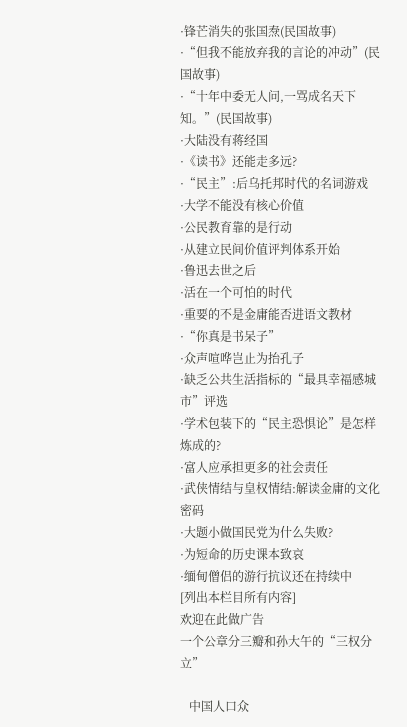·锋芒消失的张国焘(民国故事)
·“但我不能放弃我的言论的冲动”(民国故事)
·“十年中委无人问,一骂成名天下知。”(民国故事)
·大陆没有蒋经国
·《读书》还能走多远?
·“民主”:后乌托邦时代的名词游戏
·大学不能没有核心价值
·公民教育靠的是行动
·从建立民间价值评判体系开始
·鲁迅去世之后
·活在一个可怕的时代
·重要的不是金庸能否进语文教材
·“你真是书呆子”
·众声喧哗岂止为抬孔子
·缺乏公共生活指标的“最具幸福感城市”评选
·学术包装下的“民主恐惧论”是怎样炼成的?
·富人应承担更多的社会责任
·武侠情结与皇权情结:解读金庸的文化密码
·大题小做国民党为什么失败?
·为短命的历史课本致哀
·缅甸僧侣的游行抗议还在持续中
[列出本栏目所有内容]
欢迎在此做广告
一个公章分三瓣和孙大午的“三权分立”

   中国人口众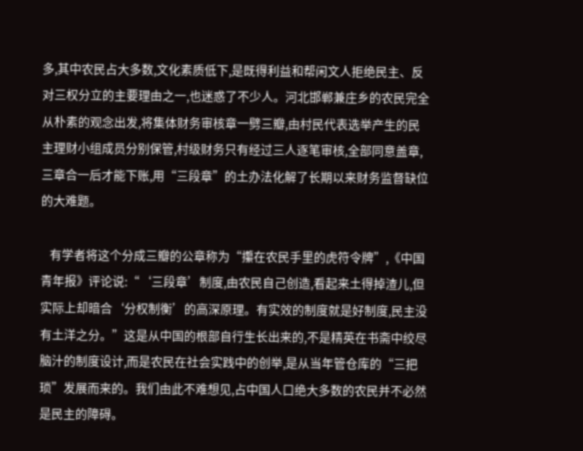多,其中农民占大多数,文化素质低下,是既得利益和帮闲文人拒绝民主、反对三权分立的主要理由之一,也迷惑了不少人。河北邯郸兼庄乡的农民完全从朴素的观念出发,将集体财务审核章一劈三瓣,由村民代表选举产生的民主理财小组成员分别保管,村级财务只有经过三人逐笔审核,全部同意盖章,三章合一后才能下账,用“三段章”的土办法化解了长期以来财务监督缺位的大难题。

   有学者将这个分成三瓣的公章称为“攥在农民手里的虎符令牌”,《中国青年报》评论说:“‘三段章’制度,由农民自己创造,看起来土得掉渣儿,但实际上却暗合‘分权制衡’的高深原理。有实效的制度就是好制度,民主没有土洋之分。”这是从中国的根部自行生长出来的,不是精英在书斋中绞尽脑汁的制度设计,而是农民在社会实践中的创举,是从当年管仓库的“三把琐”发展而来的。我们由此不难想见,占中国人口绝大多数的农民并不必然是民主的障碍。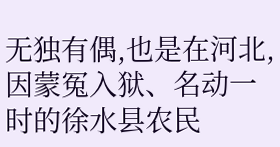无独有偶,也是在河北,因蒙冤入狱、名动一时的徐水县农民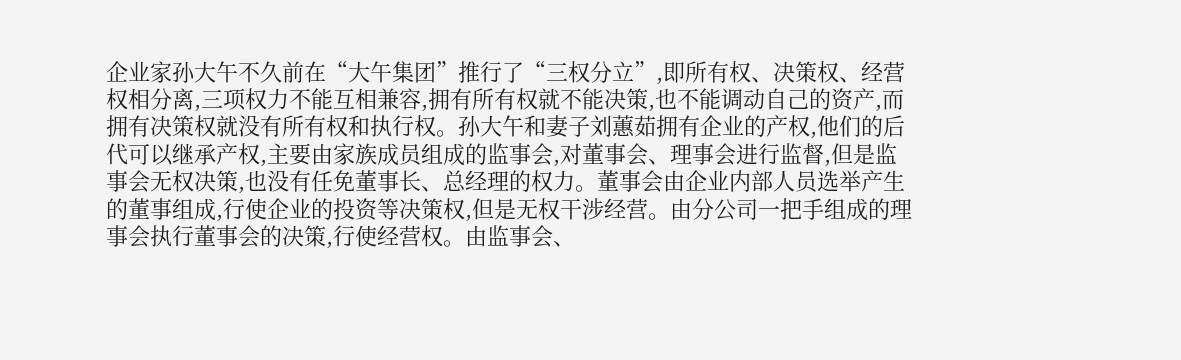企业家孙大午不久前在“大午集团”推行了“三权分立”,即所有权、决策权、经营权相分离,三项权力不能互相兼容,拥有所有权就不能决策,也不能调动自己的资产,而拥有决策权就没有所有权和执行权。孙大午和妻子刘蕙茹拥有企业的产权,他们的后代可以继承产权,主要由家族成员组成的监事会,对董事会、理事会进行监督,但是监事会无权决策,也没有任免董事长、总经理的权力。董事会由企业内部人员选举产生的董事组成,行使企业的投资等决策权,但是无权干涉经营。由分公司一把手组成的理事会执行董事会的决策,行使经营权。由监事会、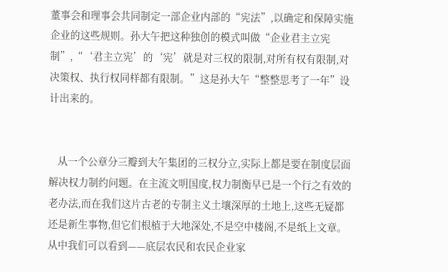董事会和理事会共同制定一部企业内部的“宪法”,以确定和保障实施企业的这些规则。孙大午把这种独创的模式叫做“企业君主立宪制”,“‘君主立宪’的‘宪’就是对三权的限制,对所有权有限制,对决策权、执行权同样都有限制。”这是孙大午“整整思考了一年”设计出来的。


   从一个公章分三瓣到大午集团的三权分立,实际上都是要在制度层面解决权力制约问题。在主流文明国度,权力制衡早已是一个行之有效的老办法,而在我们这片古老的专制主义土壤深厚的土地上,这些无疑都还是新生事物,但它们根植于大地深处,不是空中楼阁,不是纸上文章。从中我们可以看到——底层农民和农民企业家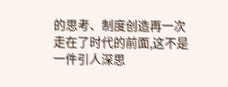的思考、制度创造再一次走在了时代的前面,这不是一件引人深思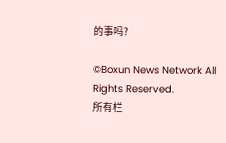的事吗?

©Boxun News Network All Rights Reserved.
所有栏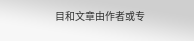目和文章由作者或专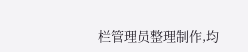栏管理员整理制作,均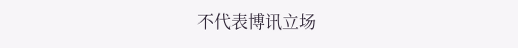不代表博讯立场